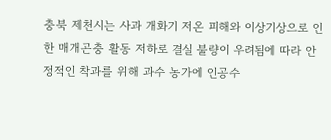충북 제천시는 사과 개화기 저온 피해와 이상기상으로 인한 매개곤충 활동 저하로 결실 불량이 우려됨에 따라 안정적인 착과를 위해 과수 농가에 인공수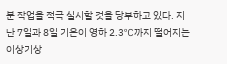분 작업을 적극 실시할 것을 당부하고 있다. 지난 7일과 8일 기온이 영하 2.3℃까지 떨어지는 이상기상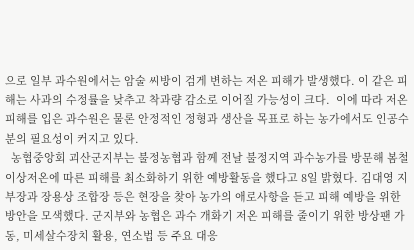으로 일부 과수원에서는 암술 씨방이 검게 변하는 저온 피해가 발생했다. 이 같은 피해는 사과의 수정률을 낮추고 착과량 감소로 이어질 가능성이 크다.  이에 따라 저온 피해를 입은 과수원은 물론 안정적인 정형과 생산을 목표로 하는 농가에서도 인공수분의 필요성이 커지고 있다.
  농협중앙회 괴산군지부는 불정농협과 함께 전날 불정지역 과수농가를 방문해 봄철 이상저온에 따른 피해를 최소화하기 위한 예방활동을 했다고 8일 밝혔다. 김대영 지부장과 장용상 조합장 등은 현장을 찾아 농가의 애로사항을 듣고 피해 예방을 위한 방안을 모색했다. 군지부와 농협은 과수 개화기 저온 피해를 줄이기 위한 방상팬 가동, 미세살수장치 활용, 연소법 등 주요 대응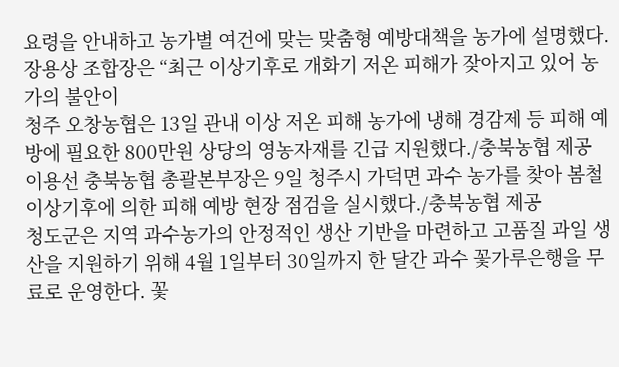요령을 안내하고 농가별 여건에 맞는 맞춤형 예방대책을 농가에 설명했다. 장용상 조합장은 “최근 이상기후로 개화기 저온 피해가 잦아지고 있어 농가의 불안이
청주 오창농협은 13일 관내 이상 저온 피해 농가에 냉해 경감제 등 피해 예방에 필요한 800만원 상당의 영농자재를 긴급 지원했다./충북농협 제공
이용선 충북농협 총괄본부장은 9일 청주시 가덕면 과수 농가를 찾아 봄철 이상기후에 의한 피해 예방 현장 점검을 실시했다./충북농협 제공
청도군은 지역 과수농가의 안정적인 생산 기반을 마련하고 고품질 과일 생산을 지원하기 위해 4월 1일부터 30일까지 한 달간 과수 꽃가루은행을 무료로 운영한다. 꽃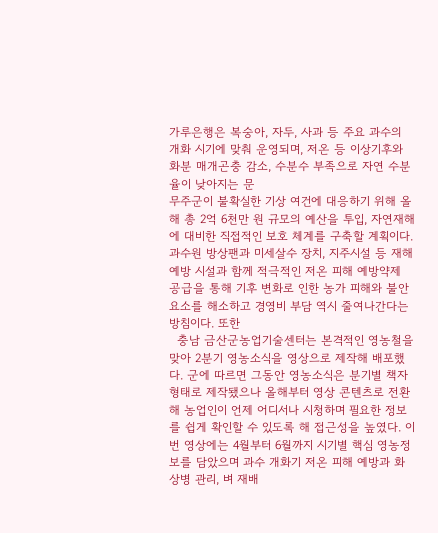가루은행은 복숭아, 자두, 사과 등 주요 과수의 개화 시기에 맞춰 운영되며, 저온 등 이상기후와 화분 매개곤충 감소, 수분수 부족으로 자연 수분율이 낮아지는 문
무주군이 불확실한 기상 여건에 대응하기 위해 올해 총 2억 6천만 원 규모의 예산을 투입, 자연재해에 대비한 직접적인 보호 체계를 구축할 계획이다. 과수원 방상팬과 미세살수 장치, 지주시설 등 재해 예방 시설과 함께 적극적인 저온 피해 예방약제 공급을 통해 기후 변화로 인한 농가 피해와 불안 요소를 해소하고 경영비 부담 역시 줄여나간다는 방침이다. 또한
  충남 금산군농업기술센터는 본격적인 영농철을 맞아 2분기 영농소식을 영상으로 제작해 배포했다. 군에 따르면 그동안 영농소식은 분기별 책자 형태로 제작됐으나 올해부터 영상 콘텐츠로 전환해 농업인이 언제 어디서나 시청하며 필요한 정보를 쉽게 확인할 수 있도록 해 접근성을 높였다. 이번 영상에는 4월부터 6월까지 시기별 핵심 영농정보를 담았으며 과수 개화기 저온 피해 예방과 화상병 관리, 벼 재배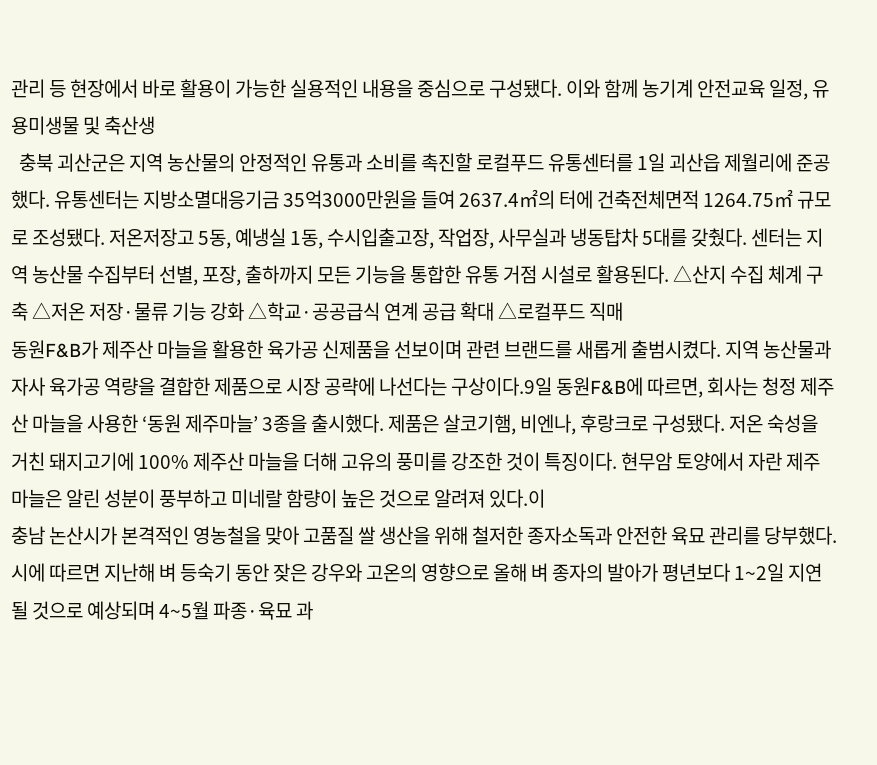관리 등 현장에서 바로 활용이 가능한 실용적인 내용을 중심으로 구성됐다. 이와 함께 농기계 안전교육 일정, 유용미생물 및 축산생
  충북 괴산군은 지역 농산물의 안정적인 유통과 소비를 촉진할 로컬푸드 유통센터를 1일 괴산읍 제월리에 준공했다. 유통센터는 지방소멸대응기금 35억3000만원을 들여 2637.4㎡의 터에 건축전체면적 1264.75㎡ 규모로 조성됐다. 저온저장고 5동, 예냉실 1동, 수시입출고장, 작업장, 사무실과 냉동탑차 5대를 갖췄다. 센터는 지역 농산물 수집부터 선별, 포장, 출하까지 모든 기능을 통합한 유통 거점 시설로 활용된다. △산지 수집 체계 구축 △저온 저장·물류 기능 강화 △학교·공공급식 연계 공급 확대 △로컬푸드 직매
동원F&B가 제주산 마늘을 활용한 육가공 신제품을 선보이며 관련 브랜드를 새롭게 출범시켰다. 지역 농산물과 자사 육가공 역량을 결합한 제품으로 시장 공략에 나선다는 구상이다.9일 동원F&B에 따르면, 회사는 청정 제주산 마늘을 사용한 ‘동원 제주마늘’ 3종을 출시했다. 제품은 살코기햄, 비엔나, 후랑크로 구성됐다. 저온 숙성을 거친 돼지고기에 100% 제주산 마늘을 더해 고유의 풍미를 강조한 것이 특징이다. 현무암 토양에서 자란 제주 마늘은 알린 성분이 풍부하고 미네랄 함량이 높은 것으로 알려져 있다.이
충남 논산시가 본격적인 영농철을 맞아 고품질 쌀 생산을 위해 철저한 종자소독과 안전한 육묘 관리를 당부했다. 시에 따르면 지난해 벼 등숙기 동안 잦은 강우와 고온의 영향으로 올해 벼 종자의 발아가 평년보다 1~2일 지연될 것으로 예상되며 4~5월 파종·육묘 과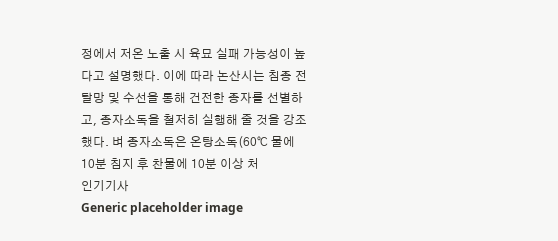정에서 저온 노출 시 육묘 실패 가능성이 높다고 설명했다. 이에 따라 논산시는 침종 전 탈망 및 수선을 통해 건전한 종자를 선별하고, 종자소독을 철저히 실행해 줄 것을 강조했다. 벼 종자소독은 온탕소독(60℃ 물에 10분 침지 후 찬물에 10분 이상 처
인기기사
Generic placeholder image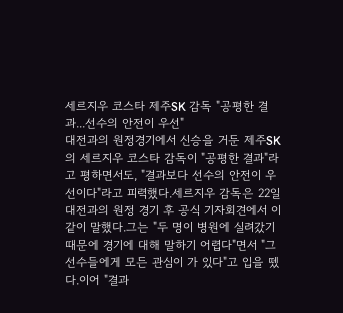세르지우 코스타 제주SK 감독 "공평한 결과...선수의 안전이 우선"
대전과의 원정경기에서 신승을 거둔 제주SK의 세르지우 코스타 감독이 "공평한 결과"라고 평하면서도, "결과보다 선수의 안전이 우선이다"라고 피력했다.세르지우 감독은 22일 대전과의 원정 경기 후 공식 기자회견에서 이같이 말했다.그는 "두 명이 병원에 실려갔기 때문에 경기에 대해 말하기 어렵다"면서 "그 선수들에게 모든 관심이 가 있다"고 입을 뗐다.이어 "결과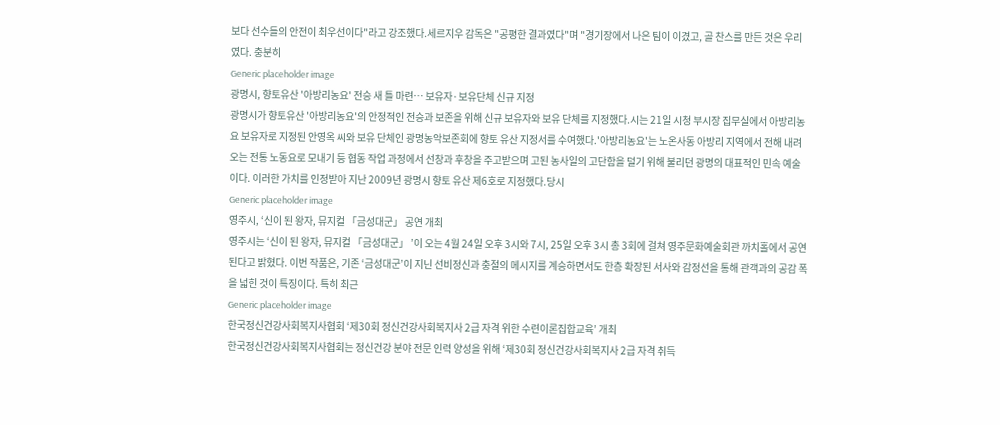보다 선수들의 안전이 최우선이다"라고 강조했다.세르지우 감독은 "공평한 결과였다"며 "경기장에서 나은 팀이 이겼고, 골 찬스를 만든 것은 우리였다. 충분히
Generic placeholder image
광명시, 향토유산 '아방리농요' 전승 새 틀 마련… 보유자·보유단체 신규 지정
광명시가 향토유산 '아방리농요'의 안정적인 전승과 보존을 위해 신규 보유자와 보유 단체를 지정했다.시는 21일 시청 부시장 집무실에서 아방리농요 보유자로 지정된 안영옥 씨와 보유 단체인 광명농악보존회에 향토 유산 지정서를 수여했다.'아방리농요'는 노온사동 아방리 지역에서 전해 내려오는 전통 노동요로 모내기 등 협동 작업 과정에서 선창과 후창을 주고받으며 고된 농사일의 고단함을 덜기 위해 불리던 광명의 대표적인 민속 예술이다. 이러한 가치를 인정받아 지난 2009년 광명시 향토 유산 제6호로 지정했다.당시
Generic placeholder image
영주시, ‘신이 된 왕자, 뮤지컬 「금성대군」 공연 개최
영주시는 ‘신이 된 왕자, 뮤지컬 「금성대군」 ’이 오는 4월 24일 오후 3시와 7시, 25일 오후 3시 총 3회에 걸쳐 영주문화예술회관 까치홀에서 공연된다고 밝혔다. 이번 작품은, 기존 ‘금성대군’이 지닌 선비정신과 충절의 메시지를 계승하면서도 한층 확장된 서사와 감정선을 통해 관객과의 공감 폭을 넓힌 것이 특징이다. 특히 최근
Generic placeholder image
한국정신건강사회복지사협회 ‘제30회 정신건강사회복지사 2급 자격 위한 수련이론집합교육’ 개최
한국정신건강사회복지사협회는 정신건강 분야 전문 인력 양성을 위해 ‘제30회 정신건강사회복지사 2급 자격 취득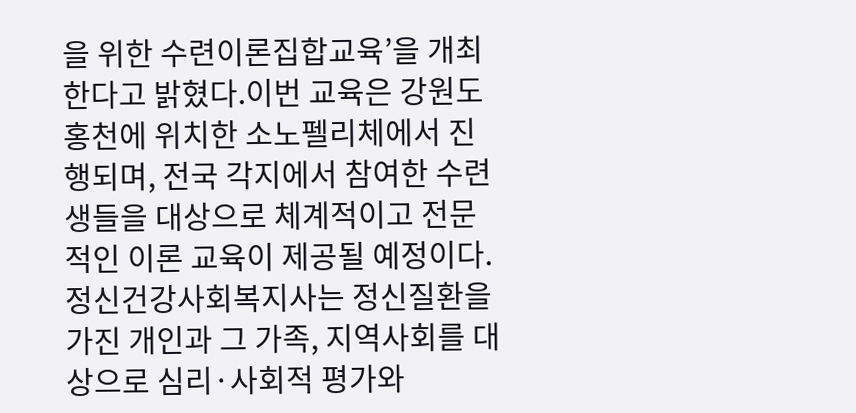을 위한 수련이론집합교육’을 개최한다고 밝혔다.이번 교육은 강원도 홍천에 위치한 소노펠리체에서 진행되며, 전국 각지에서 참여한 수련생들을 대상으로 체계적이고 전문적인 이론 교육이 제공될 예정이다.정신건강사회복지사는 정신질환을 가진 개인과 그 가족, 지역사회를 대상으로 심리·사회적 평가와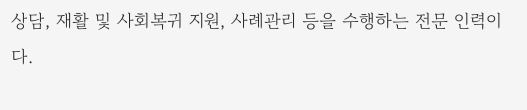상담, 재활 및 사회복귀 지원, 사례관리 등을 수행하는 전문 인력이다.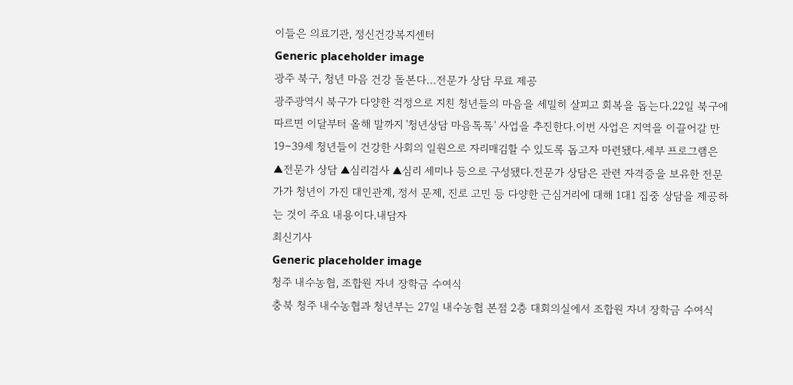이들은 의료기관, 정신건강복지센터
Generic placeholder image
광주 북구, 청년 마음 건강 돌본다…전문가 상담 무료 제공
광주광역시 북구가 다양한 걱정으로 지친 청년들의 마음을 세밀히 살피고 회복을 돕는다.22일 북구에 따르면 이달부터 올해 말까지 '청년상담 마음톡톡' 사업을 추진한다.이번 사업은 지역을 이끌어갈 만 19∼39세 청년들이 건강한 사회의 일원으로 자리매김할 수 있도록 돕고자 마련됐다.세부 프로그램은 ▲전문가 상담 ▲심리검사 ▲심리 세미나 등으로 구성됐다.전문가 상담은 관련 자격증을 보유한 전문가가 청년이 가진 대인관계, 정서 문제, 진로 고민 등 다양한 근심거리에 대해 1대1 집중 상담을 제공하는 것이 주요 내용이다.내담자
최신기사
Generic placeholder image
청주 내수농협, 조합원 자녀 장학금 수여식
충북 청주 내수농협과 청년부는 27일 내수농협 본점 2층 대회의실에서 조합원 자녀 장학금 수여식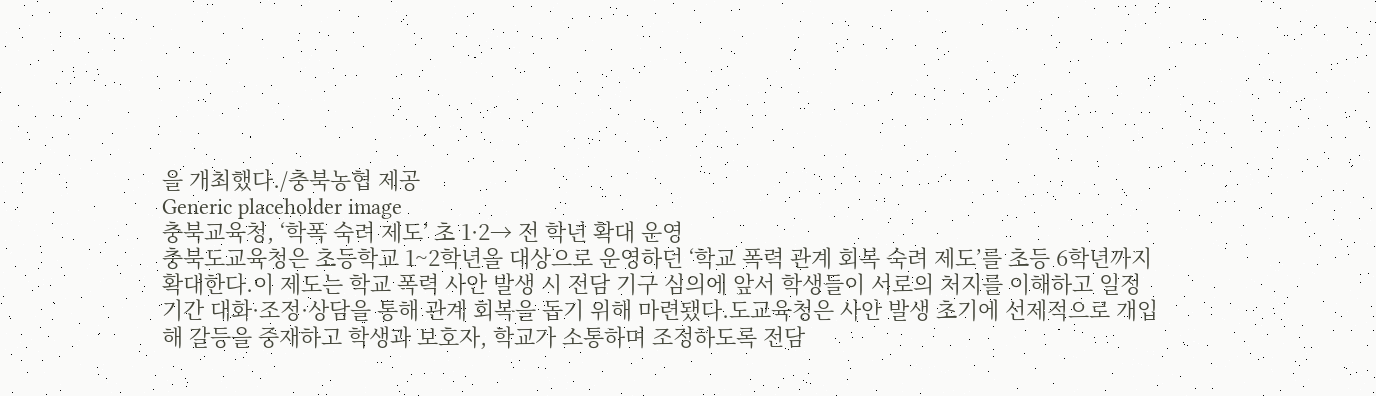을 개최했다./충북농협 제공
Generic placeholder image
충북교육청, ‘학폭 숙려 제도’ 초 1·2→ 전 학년 확대 운영
충북도교육청은 초등학교 1~2학년을 대상으로 운영하던 ‘학교 폭력 관계 회복 숙려 제도’를 초등 6학년까지 확대한다.이 제도는 학교 폭력 사안 발생 시 전담 기구 심의에 앞서 학생들이 서로의 처지를 이해하고 일정 기간 대화·조정·상담을 통해 관계 회복을 돕기 위해 마련됐다.도교육청은 사안 발생 초기에 선제적으로 개입해 갈등을 중재하고 학생과 보호자, 학교가 소통하며 조정하도록 전담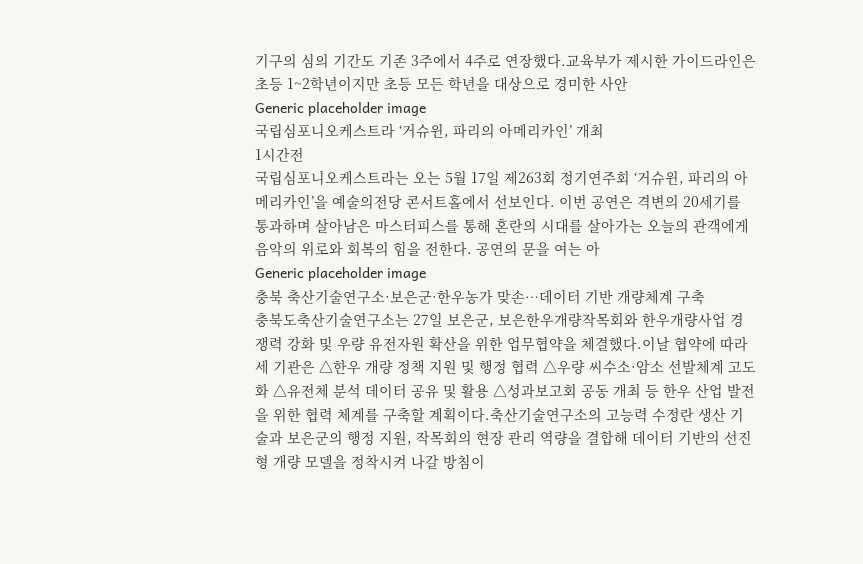기구의 심의 기간도 기존 3주에서 4주로 연장했다.교육부가 제시한 가이드라인은 초등 1~2학년이지만 초등 모든 학년을 대상으로 경미한 사안
Generic placeholder image
국립심포니오케스트라 ‘거슈윈, 파리의 아메리카인’ 개최
1시간전
국립심포니오케스트라는 오는 5월 17일 제263회 정기연주회 ‘거슈윈, 파리의 아메리카인’을 예술의전당 콘서트홀에서 선보인다. 이번 공연은 격변의 20세기를 통과하며 살아남은 마스터피스를 통해 혼란의 시대를 살아가는 오늘의 관객에게 음악의 위로와 회복의 힘을 전한다. 공연의 문을 여는 아
Generic placeholder image
충북 축산기술연구소·보은군·한우농가 맞손…데이터 기반 개량체계 구축
충북도축산기술연구소는 27일 보은군, 보은한우개량작목회와 한우개량사업 경쟁력 강화 및 우량 유전자원 확산을 위한 업무협약을 체결했다.이날 협약에 따라 세 기관은 △한우 개량 정책 지원 및 행정 협력 △우량 씨수소·암소 선발체계 고도화 △유전체 분석 데이터 공유 및 활용 △성과보고회 공동 개최 등 한우 산업 발전을 위한 협력 체계를 구축할 계획이다.축산기술연구소의 고능력 수정란 생산 기술과 보은군의 행정 지원, 작목회의 현장 관리 역량을 결합해 데이터 기반의 선진형 개량 모델을 정착시켜 나갈 방침이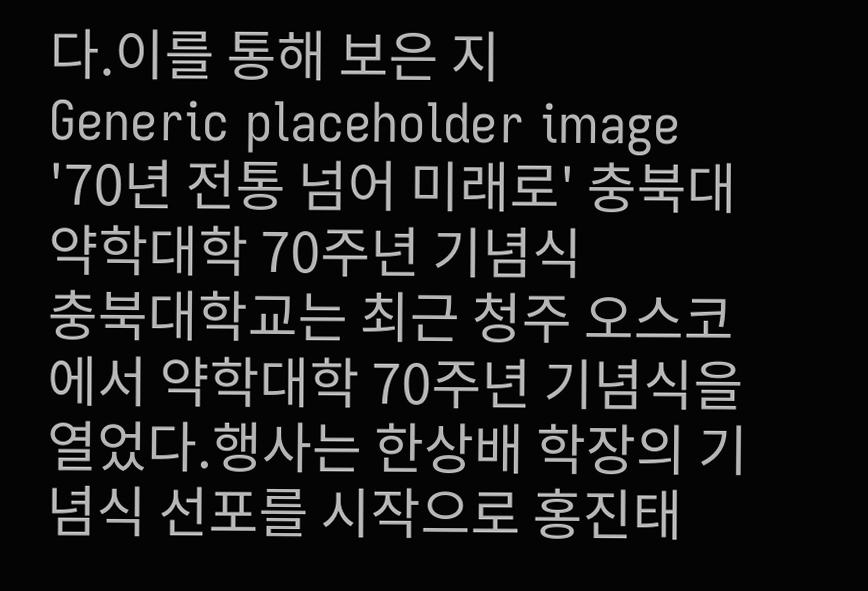다.이를 통해 보은 지
Generic placeholder image
'70년 전통 넘어 미래로' 충북대 약학대학 70주년 기념식
충북대학교는 최근 청주 오스코에서 약학대학 70주년 기념식을 열었다.행사는 한상배 학장의 기념식 선포를 시작으로 홍진태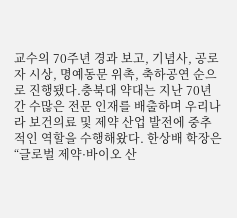교수의 70주년 경과 보고, 기념사, 공로자 시상, 명예동문 위촉, 축하공연 순으로 진행됐다.충북대 약대는 지난 70년간 수많은 전문 인재를 배출하며 우리나라 보건의료 및 제약 산업 발전에 중추적인 역할을 수행해왔다. 한상배 학장은 “글로벌 제약·바이오 산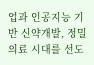업과 인공지능 기반 신약개발, 정밀의료 시대를 선도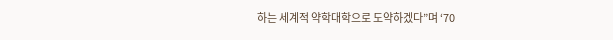하는 세계적 약학대학으로 도약하겠다”며 ‘70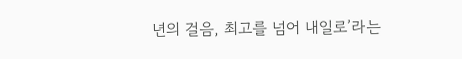년의 걸음, 최고를 넘어 내일로’라는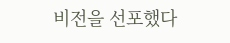비전을 선포했다